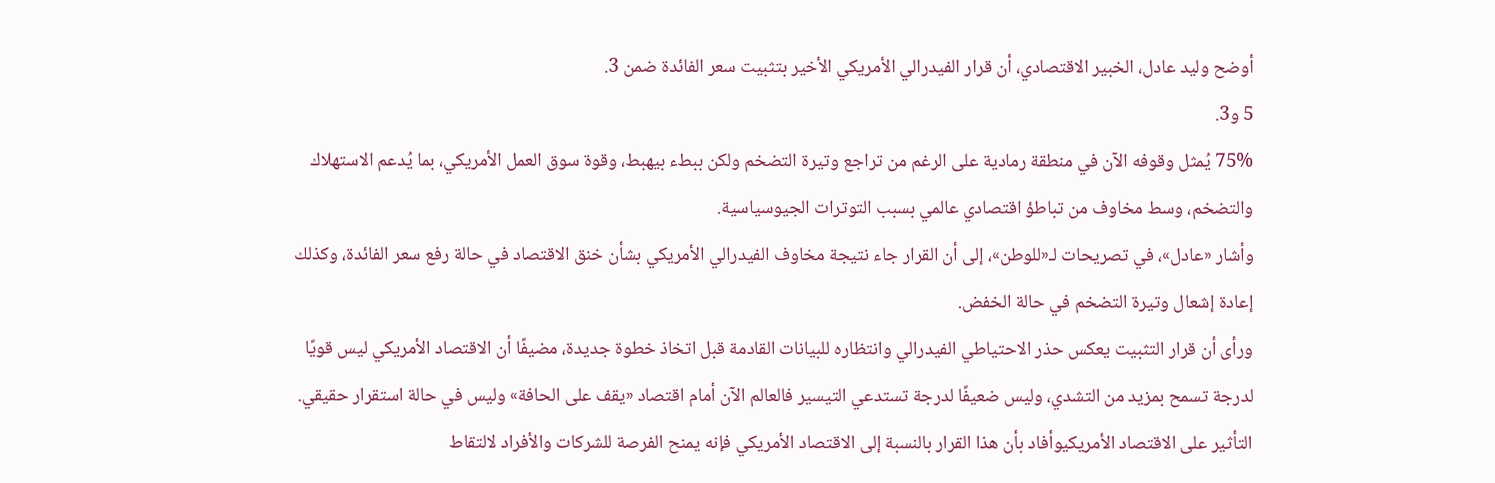أوضح وليد عادل، الخبير الاقتصادي، أن قرار الفيدرالي الأمريكي الأخير بتثبيت سعر الفائدة ضمن 3.
5 و3.
75% يُمثل وقوفه الآن في منطقة رمادية على الرغم من تراجع وتيرة التضخم ولكن ببطء بيهبط، وقوة سوق العمل الأمريكي، بما يُدعم الاستهلاك والتضخم، وسط مخاوف من تباطؤ اقتصادي عالمي بسبب التوترات الجيوسياسية.
وأشار «عادل»، في تصريحات لـ«للوطن»، إلى أن القرار جاء نتيجة مخاوف الفيدرالي الأمريكي بشأن خنق الاقتصاد في حالة رفع سعر الفائدة، وكذلك إعادة إشعال وتيرة التضخم في حالة الخفض.
ورأى أن قرار التثبيت يعكس حذر الاحتياطي الفيدرالي وانتظاره للبيانات القادمة قبل اتخاذ خطوة جديدة، مضيفًا أن الاقتصاد الأمريكي ليس قويًا لدرجة تسمح بمزيد من التشدي، وليس ضعيفًا لدرجة تستدعي التيسير فالعالم الآن أمام اقتصاد «يقف على الحافة» وليس في حالة استقرار حقيقي.
التأثير على الاقتصاد الأمريكيوأفاد بأن هذا القرار بالنسبة إلى الاقتصاد الأمريكي فإنه يمنح الفرصة للشركات والأفراد لالتقاط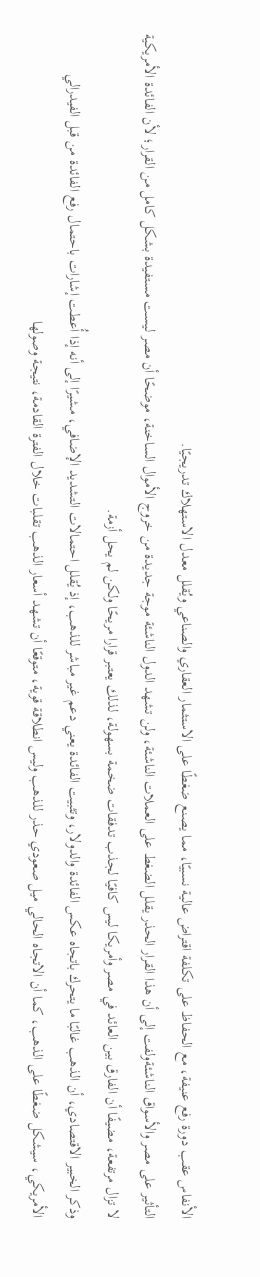الأنفاس عقب دورة رفع عنيفة، مع الحفاظ على تكلفة اقتراض عالية نسبيًا، مما يصنع ضغطًا على الاستثمار العقاري والصناعي ويُقلل معدل الاستهلاك تدريجيًا.
التأثير على مصر والأسواق الناشئةولفت إلى أن هذا القرار الحذر يقلل الضغط على العملات الناشئة، ولن تشهد الدول الناشئة موجة جديدة من خروج الأموال الساخنة، موضحًا أن مصر ليست مستفيدة بشكل كامل من القرار؛ لأن الفائدة الأمريكية لا تزال مرتفعة، مضيفًا أن الفارق بين العائد في مصر وأمريكا ليس كافيًا لجذب تدفقات ضخمة بسهولة، لذلك يعتبر قرارا مريحًا ولكن لم يحل أزمة.
وذكر الخبير الاقتصادي، أن الذهب غالبًا ما يتحرك باتجاه عكس الفائدة والدولار، وتثبيت الفائدة يعني دعم غير مباشر للذهب، إذ يُقلل احتمالات التشديد الإضافي، مشيرًا إلى أنه إذا أُعطت إشارات باحتمال رفع الفائدة من قبل الفيدرالي الأمريكي، سيشكل ضغطًا على الذهب، كما أن الاتجاه الحالي ميل صعودي حذر للذهب وليس انطلاقة قوية، متوقعًا أن تشهد أسعار الذهب تقلبات خلال الفترة القادمة، نتيجة وصولها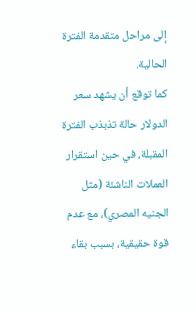إلى مراحل متقدمة الفترة الحالية.
كما توقع أن يشهد سعر الدولار حالة تذبذب الفترة المقبلة، في حين استقرار العملات الناشئة (مثل الجنيه المصري)، مع عدم قوة حقيقية، بسبب بقاء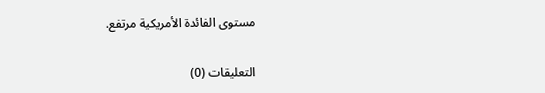مستوى الفائدة الأمريكية مرتفع.

التعليقات (0)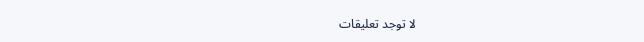لا توجد تعليقات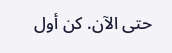حتى الآن. كن أول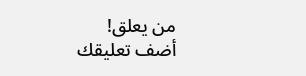من يعلق!
أضف تعليقك